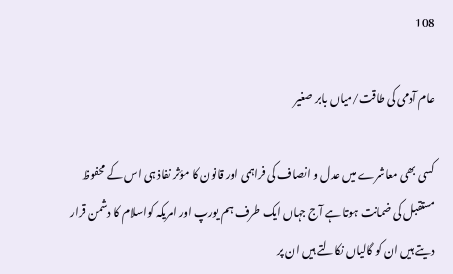108

عام آدمی کی طاقت/میاں بابر صغیر

کسی بھی معاشرے میں عدل و انصاف کی فراہمی اور قانون کا مؤثر نفاذ ہی اس کے محفوظ مستقبل کی ضمانت ہوتا ہے آج جہاں ایک طرف ہم یورپ اور امریکہ کواسلام کا دشمن قرار دیتے ہیں ان کو گالیاں نکالتے ہیں ان پر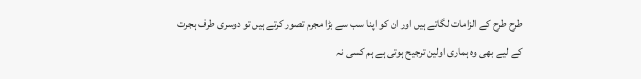طرح طرح کے الزامات لگاتے ہیں اور ان کو اپنا سب سے بڑا مجرم تصور کرتے ہیں تو دوسری طرف ہجرت کے لیے بھی وہ ہماری اولین ترجیح ہوتی ہے ہم کسی نہ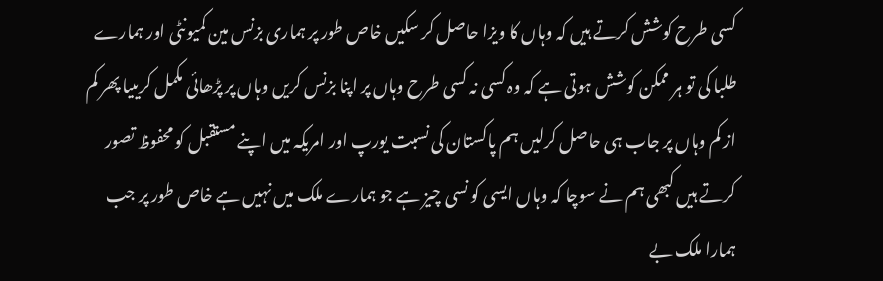کسی طرح کوشش کرتے ہیں کہ وہاں کا ویزا حاصل کر سکیں خاص طور پر ہماری بزنس مین کمیونٹی اور ہمارے طلبا کی تو ہر ممکن کوشش ہوتی ہے کہ وہ کسی نہ کسی طرح وہاں پر اپنا بزنس کریں وہاں پر پڑھائی مکمل کریںیا پھر کم از کم وہاں پر جاب ہی حاصل کرلیں ہم پاکستان کی نسبت یورپ اور امریکہ میں اپنے مستقبل کو محفوظ تصور کرتے ہیں کبھی ہم نے سوچا کہ وہاں ایسی کو نسی چیز ہے جو ہمارے ملک میں نہیں ہے خاص طور پر جب ہمارا ملک بے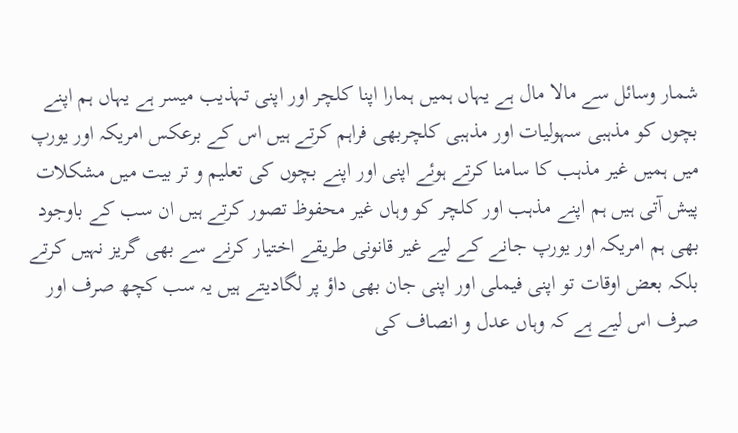شمار وسائل سے مالا مال ہے یہاں ہمیں ہمارا اپنا کلچر اور اپنی تہذیب میسر ہے یہاں ہم اپنے بچوں کو مذہبی سہولیات اور مذہبی کلچربھی فراہم کرتے ہیں اس کے برعکس امریکہ اور یورپ میں ہمیں غیر مذہب کا سامنا کرتے ہوئے اپنی اور اپنے بچوں کی تعلیم و تر بیت میں مشکلات پیش آتی ہیں ہم اپنے مذہب اور کلچر کو وہاں غیر محفوظ تصور کرتے ہیں ان سب کے باوجود بھی ہم امریکہ اور یورپ جانے کے لیے غیر قانونی طریقے اختیار کرنے سے بھی گریز نہیں کرتے بلکہ بعض اوقات تو اپنی فیملی اور اپنی جان بھی داؤ پر لگادیتے ہیں یہ سب کچھ صرف اور صرف اس لیے ہے کہ وہاں عدل و انصاف کی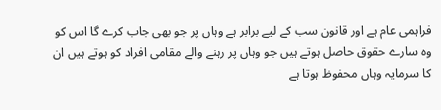فراہمی عام ہے اور قانون سب کے لیے برابر ہے وہاں پر جو بھی جاب کرے گا اس کو وہ سارے حقوق حاصل ہوتے ہیں جو وہاں پر رہنے والے مقامی افراد کو ہوتے ہیں ان کا سرمایہ وہاں محفوظ ہوتا ہے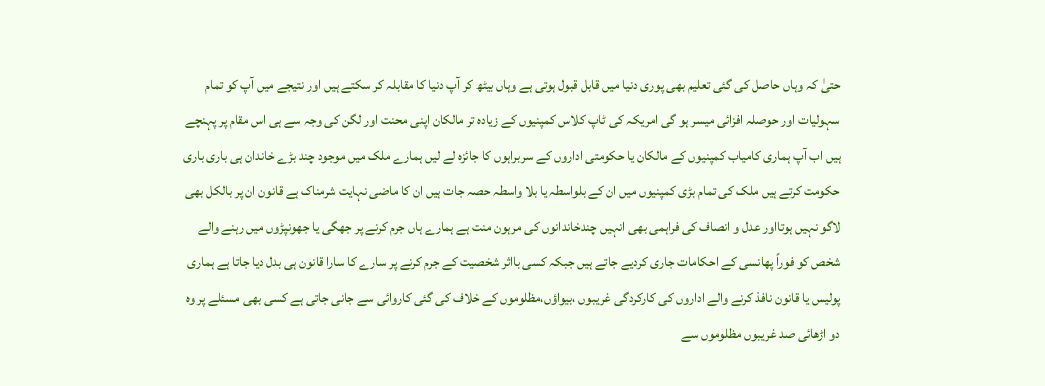حتیٰ کہ وہاں حاصل کی گئی تعلیم بھی پوری دنیا میں قابل قبول ہوتی ہے وہاں بیٹھ کر آپ دنیا کا مقابلہ کر سکتے ہیں اور نتیجے میں آپ کو تمام سہولیات اور حوصلہ افزائی میسر ہو گی امریکہ کی ٹاپ کلاس کمپنیوں کے زیادہ تر مالکان اپنی محنت اور لگن کی وجہ سے ہی اس مقام پر پہنچے ہیں اب آپ ہماری کامیاب کمپنیوں کے مالکان یا حکومتی اداروں کے سربراہوں کا جائزہ لے لیں ہمارے ملک میں موجود چند بڑے خاندان ہی باری باری حکومت کرتے ہیں ملک کی تمام بڑی کمپنیوں میں ان کے بلواسطہ یا بلا واسطہ حصہ جات ہیں ان کا ماضی نہایت شرمناک ہے قانون ان پر بالکل بھی لاگو نہیں ہوتااور عدل و انصاف کی فراہمی بھی انہیں چندخاندانوں کی مرہون منت ہے ہمارے ہاں جرم کرنے پر جھگی یا جھونپڑوں میں رہنے والے شخص کو فوراً پھانسی کے احکامات جاری کردیے جاتے ہیں جبکہ کسی بااثر شخصیت کے جرم کرنے پر سارے کا سارا قانون ہی بدل دیا جاتا ہے ہماری پولیس یا قانون نافذ کرنے والے اداروں کی کارکردگی غریبوں ،بیواؤں،مظلوموں کے خلاف کی گئی کاروائی سے جانی جاتی ہے کسی بھی مسئلے پر وہ دو اڑھائی صد غریبوں مظلوموں سے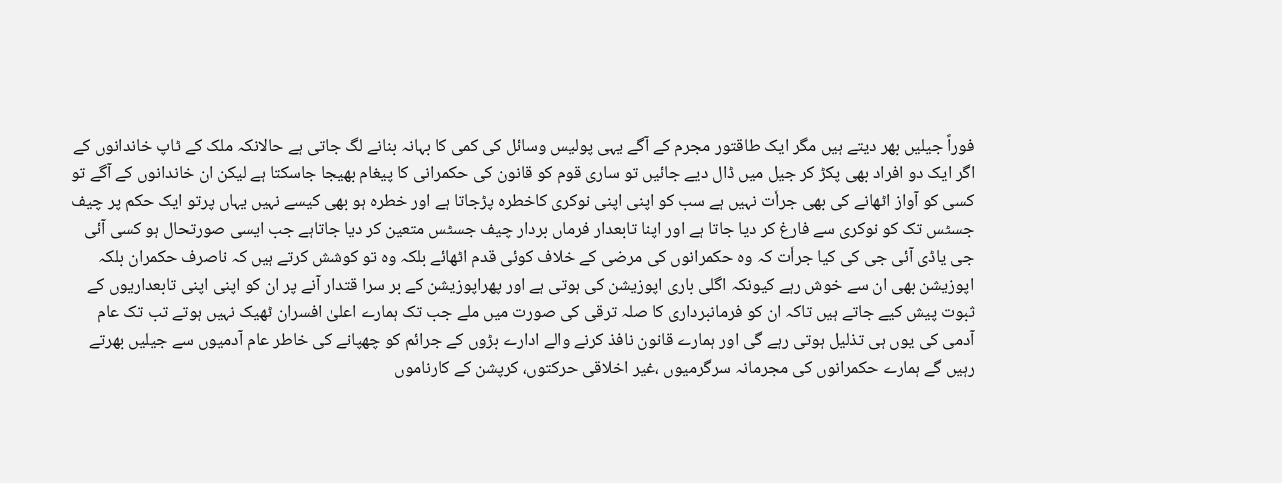فوراً جیلیں بھر دیتے ہیں مگر ایک طاقتور مجرم کے آگے یہی پولیس وسائل کی کمی کا بہانہ بنانے لگ جاتی ہے حالانکہ ملک کے ٹاپ خاندانوں کے اگر ایک دو افراد بھی پکڑ کر جیل میں ڈال دیے جائیں تو ساری قوم کو قانون کی حکمرانی کا پیغام بھیجا جاسکتا ہے لیکن ان خاندانوں کے آگے تو کسی کو آواز اٹھانے کی بھی جراٗت نہیں ہے سب کو اپنی اپنی نوکری کاخطرہ پڑجاتا ہے اور خطرہ ہو بھی کیسے نہیں یہاں پرتو ایک حکم پر چیف جسٹس تک کو نوکری سے فارغ کر دیا جاتا ہے اور اپنا تابعدار فرماں بردار چیف جسٹس متعین کر دیا جاتاہے جب ایسی صورتحال ہو کسی آئی جی یاڈی آئی جی کی کیا جراٗت کہ وہ حکمرانوں کی مرضی کے خلاف کوئی قدم اٹھائے بلکہ وہ تو کوشش کرتے ہیں کہ ناصرف حکمران بلکہ اپوزیشن بھی ان سے خوش رہے کیونکہ اگلی باری اپوزیشن کی ہوتی ہے اور پھراپوزیشن کے بر سرا قتدار آنے پر ان کو اپنی اپنی تابعداریوں کے ثبوت پیش کیے جاتے ہیں تاکہ ان کو فرمانبرداری کا صلہ ترقی کی صورت میں ملے جب تک ہمارے اعلیٰ افسران ٹھیک نہیں ہوتے تب تک عام آدمی کی یوں ہی تذلیل ہوتی رہے گی اور ہمارے قانون نافذ کرنے والے ادارے بڑوں کے جرائم کو چھپانے کی خاطر عام آدمیوں سے جیلیں بھرتے رہیں گے ہمارے حکمرانوں کی مجرمانہ سرگرمیوں ،غیر اخلاقی حرکتوں، کرپشن کے کارناموں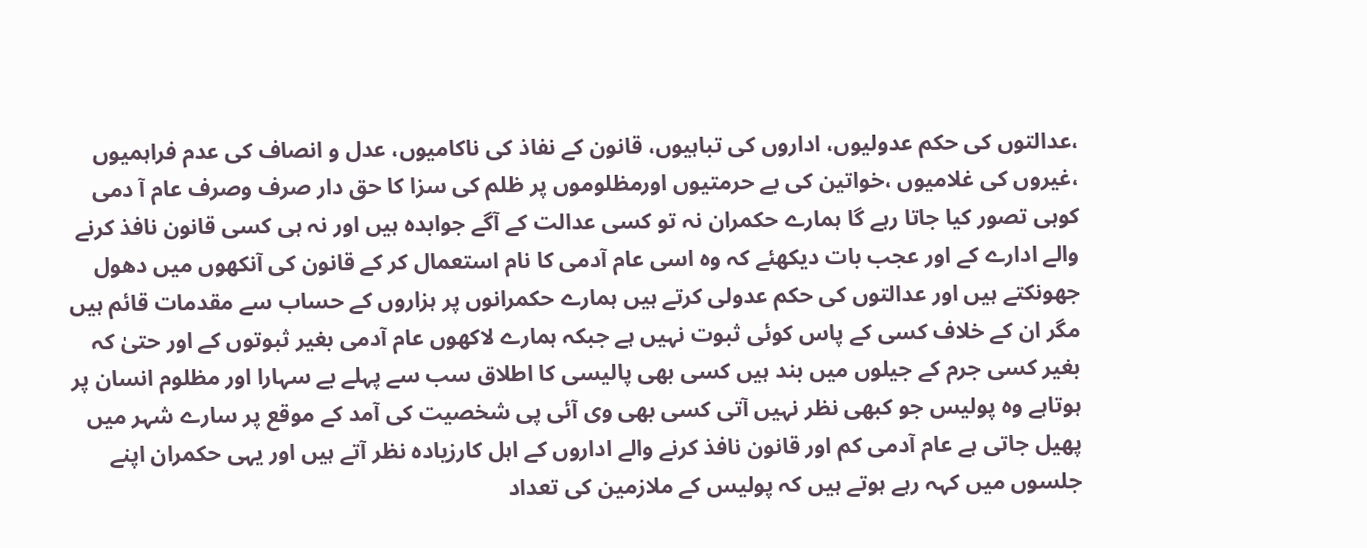،عدالتوں کی حکم عدولیوں، اداروں کی تباہیوں، قانون کے نفاذ کی ناکامیوں، عدل و انصاف کی عدم فراہمیوں ،غیروں کی غلامیوں ،خواتین کی بے حرمتیوں اورمظلوموں پر ظلم کی سزا کا حق دار صرف وصرف عام آ دمی کوہی تصور کیا جاتا رہے گا ہمارے حکمران نہ تو کسی عدالت کے آگے جوابدہ ہیں اور نہ ہی کسی قانون نافذ کرنے والے ادارے کے اور عجب بات دیکھئے کہ وہ اسی عام آدمی کا نام استعمال کر کے قانون کی آنکھوں میں دھول جھونکتے ہیں اور عدالتوں کی حکم عدولی کرتے ہیں ہمارے حکمرانوں پر ہزاروں کے حساب سے مقدمات قائم ہیں مگر ان کے خلاف کسی کے پاس کوئی ثبوت نہیں ہے جبکہ ہمارے لاکھوں عام آدمی بغیر ثبوتوں کے اور حتیٰ کہ بغیر کسی جرم کے جیلوں میں بند ہیں کسی بھی پالیسی کا اطلاق سب سے پہلے بے سہارا اور مظلوم انسان پر ہوتاہے وہ پولیس جو کبھی نظر نہیں آتی کسی بھی وی آئی پی شخصیت کی آمد کے موقع پر سارے شہر میں پھیل جاتی ہے عام آدمی کم اور قانون نافذ کرنے والے اداروں کے اہل کارزیادہ نظر آتے ہیں اور یہی حکمران اپنے جلسوں میں کہہ رہے ہوتے ہیں کہ پولیس کے ملازمین کی تعداد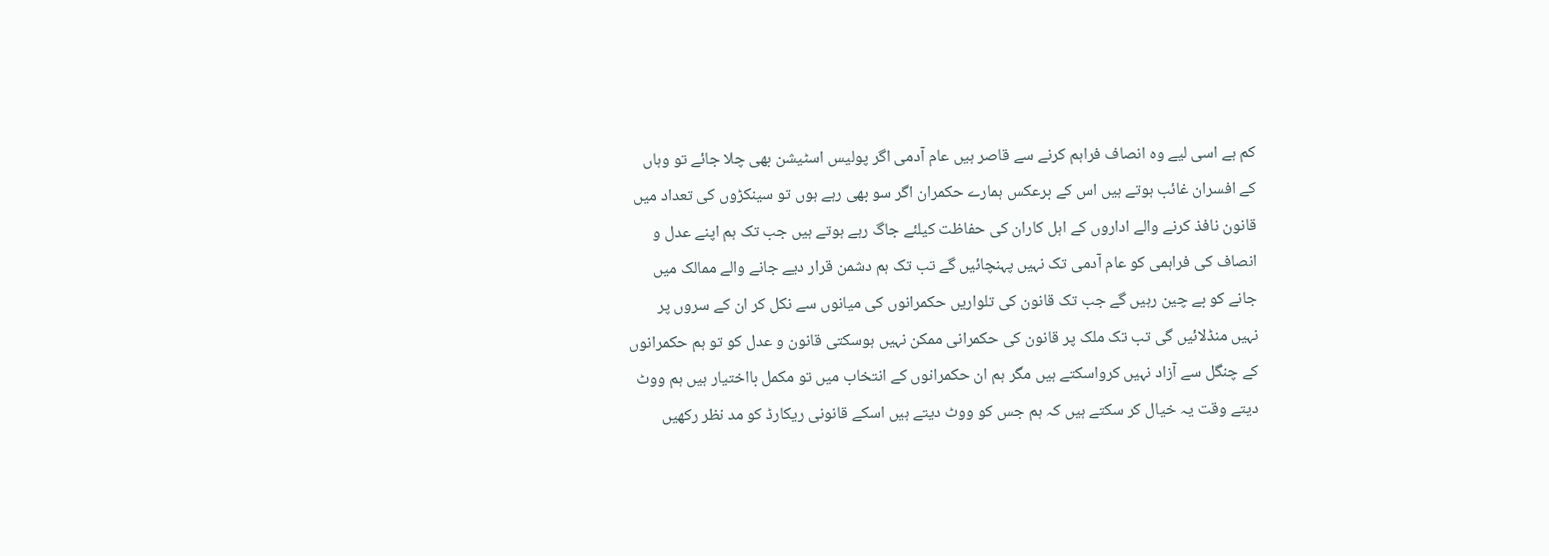کم ہے اسی لیے وہ انصاف فراہم کرنے سے قاصر ہیں عام آدمی اگر پولیس اسٹیشن بھی چلا جائے تو وہاں کے افسران غائب ہوتے ہیں اس کے برعکس ہمارے حکمران اگر سو بھی رہے ہوں تو سینکڑوں کی تعداد میں قانون نافذ کرنے والے اداروں کے اہل کاران کی حفاظت کیلئے جاگ رہے ہوتے ہیں جب تک ہم اپنے عدل و انصاف کی فراہمی کو عام آدمی تک نہیں پہنچائیں گے تب تک ہم دشمن قرار دیے جانے والے ممالک میں جانے کو بے چین رہیں گے جب تک قانون کی تلواریں حکمرانوں کی میانوں سے نکل کر ان کے سروں پر نہیں منڈلائیں گی تب تک ملک پر قانون کی حکمرانی ممکن نہیں ہوسکتی قانون و عدل کو تو ہم حکمرانوں کے چنگل سے آزاد نہیں کرواسکتے ہیں مگر ہم ان حکمرانوں کے انتخاب میں تو مکمل بااختیار ہیں ہم ووٹ دیتے وقت یہ خیال کر سکتے ہیں کہ ہم جس کو ووٹ دیتے ہیں اسکے قانونی ریکارڈ کو مد نظر رکھیں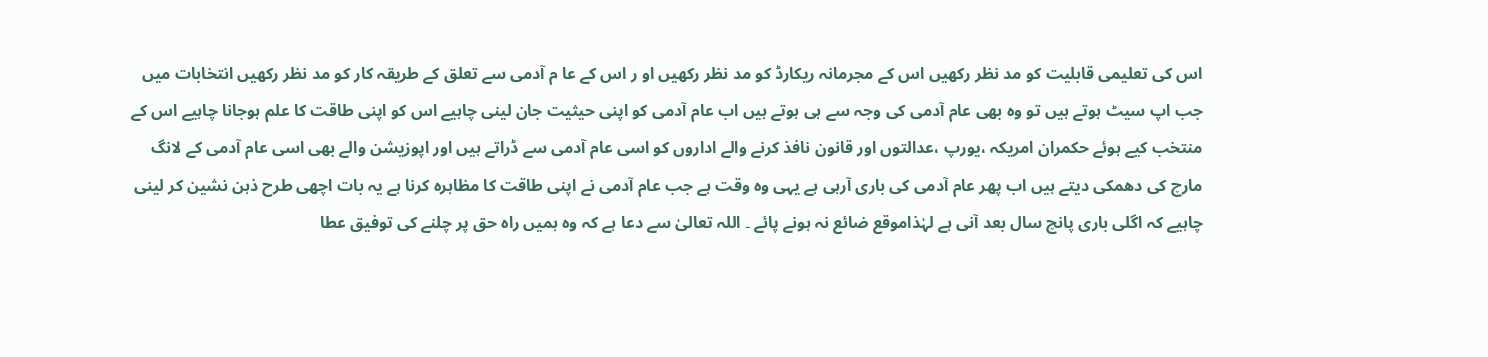اس کی تعلیمی قابلیت کو مد نظر رکھیں اس کے مجرمانہ ریکارڈ کو مد نظر رکھیں او ر اس کے عا م آدمی سے تعلق کے طریقہ کار کو مد نظر رکھیں انتخابات میں جب اپ سیٹ ہوتے ہیں تو وہ بھی عام آدمی کی وجہ سے ہی ہوتے ہیں اب عام آدمی کو اپنی حیثیت جان لینی چاہیے اس کو اپنی طاقت کا علم ہوجانا چاہیے اس کے منتخب کیے ہوئے حکمران امریکہ ،یورپ ،عدالتوں اور قانون نافذ کرنے والے اداروں کو اسی عام آدمی سے ڈراتے ہیں اور اپوزیشن والے بھی اسی عام آدمی کے لانگ مارچ کی دھمکی دیتے ہیں اب پھر عام آدمی کی باری آرہی ہے یہی وہ وقت ہے جب عام آدمی نے اپنی طاقت کا مظاہرہ کرنا ہے یہ بات اچھی طرح ذہن نشین کر لینی چاہیے کہ اگلی باری پانچ سال بعد آنی ہے لہٰذاموقع ضائع نہ ہونے پائے ۔ اللہ تعالیٰ سے دعا ہے کہ وہ ہمیں راہ حق پر چلنے کی توفیق عطا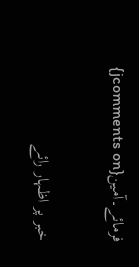فرمائے۔آمین{jcomments on}

خبر پر اظہار رائے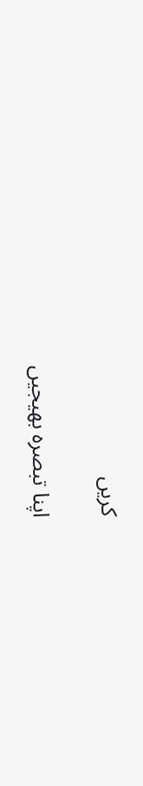کریں

اپنا تبصرہ بھیجیں